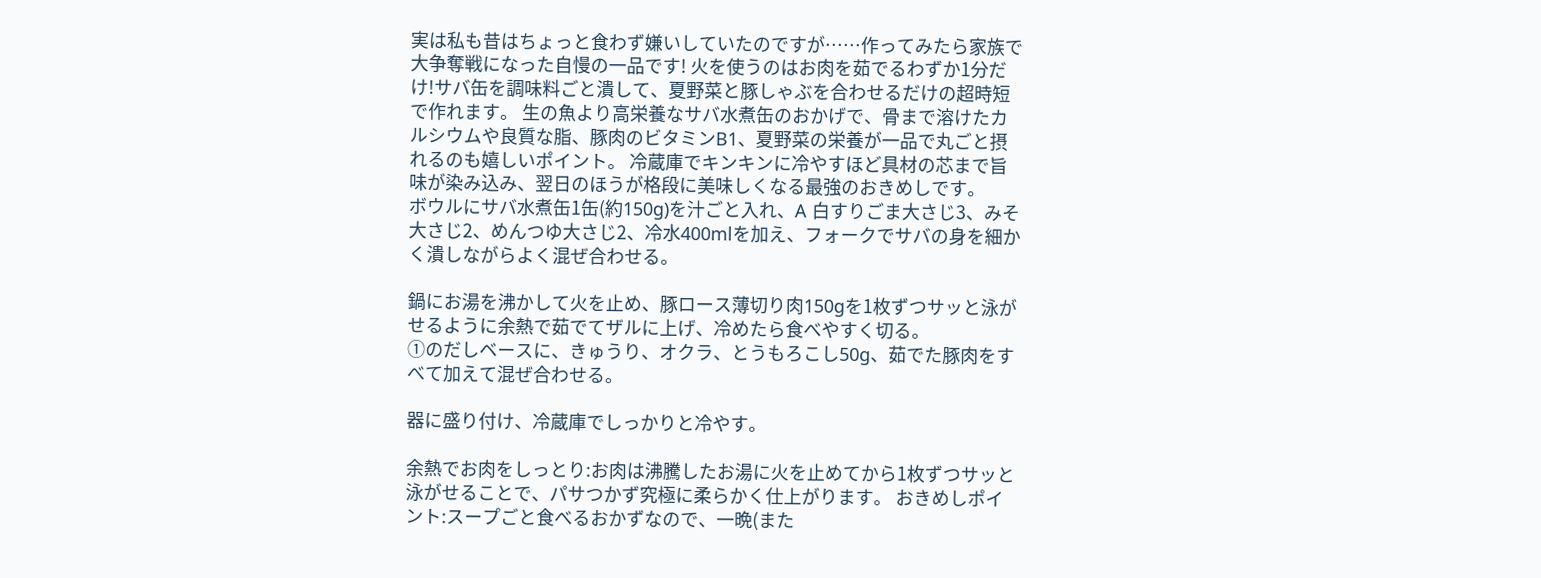実は私も昔はちょっと食わず嫌いしていたのですが……作ってみたら家族で大争奪戦になった自慢の一品です! 火を使うのはお肉を茹でるわずか1分だけ!サバ缶を調味料ごと潰して、夏野菜と豚しゃぶを合わせるだけの超時短で作れます。 生の魚より高栄養なサバ水煮缶のおかげで、骨まで溶けたカルシウムや良質な脂、豚肉のビタミンB1、夏野菜の栄養が一品で丸ごと摂れるのも嬉しいポイント。 冷蔵庫でキンキンに冷やすほど具材の芯まで旨味が染み込み、翌日のほうが格段に美味しくなる最強のおきめしです。
ボウルにサバ水煮缶1缶(約150g)を汁ごと入れ、A 白すりごま大さじ3、みそ大さじ2、めんつゆ大さじ2、冷水400mlを加え、フォークでサバの身を細かく潰しながらよく混ぜ合わせる。

鍋にお湯を沸かして火を止め、豚ロース薄切り肉150gを1枚ずつサッと泳がせるように余熱で茹でてザルに上げ、冷めたら食べやすく切る。
①のだしベースに、きゅうり、オクラ、とうもろこし50g、茹でた豚肉をすべて加えて混ぜ合わせる。

器に盛り付け、冷蔵庫でしっかりと冷やす。

余熱でお肉をしっとり:お肉は沸騰したお湯に火を止めてから1枚ずつサッと泳がせることで、パサつかず究極に柔らかく仕上がります。 おきめしポイント:スープごと食べるおかずなので、一晩(また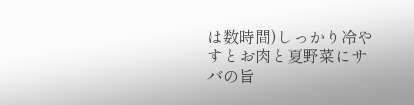は数時間)しっかり冷やすとお肉と夏野菜にサバの旨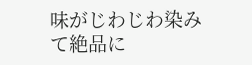味がじわじわ染みて絶品に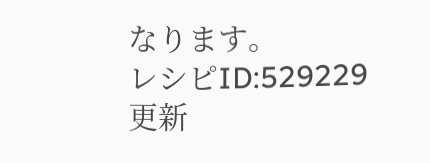なります。
レシピID:529229
更新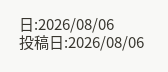日:2026/08/06
投稿日:2026/08/06